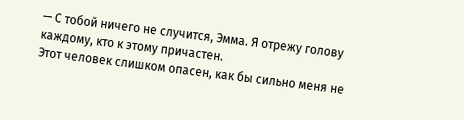— С тобой ничего не случится, Эмма. Я отрежу голову каждому, кто к этому причастен.
Этот человек слишком опасен, как бы сильно меня не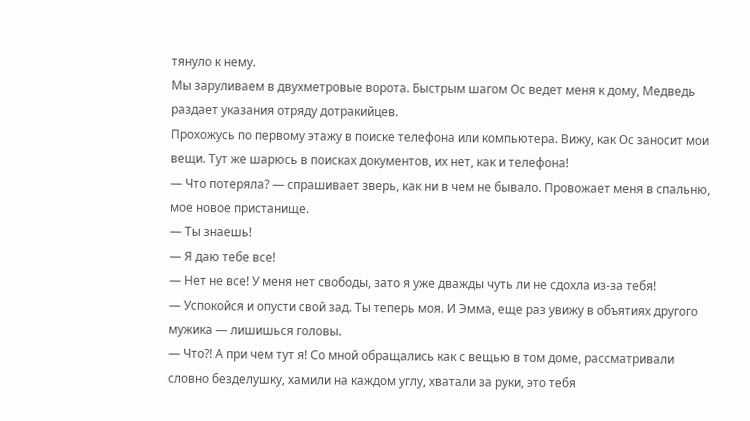тянуло к нему.
Мы заруливаем в двухметровые ворота. Быстрым шагом Ос ведет меня к дому, Медведь раздает указания отряду дотракийцев.
Прохожусь по первому этажу в поиске телефона или компьютера. Вижу, как Ос заносит мои вещи. Тут же шарюсь в поисках документов, их нет, как и телефона!
— Что потеряла? — спрашивает зверь, как ни в чем не бывало. Провожает меня в спальню, мое новое пристанище.
— Ты знаешь!
— Я даю тебе все!
— Нет не все! У меня нет свободы, зато я уже дважды чуть ли не сдохла из-за тебя!
— Успокойся и опусти свой зад. Ты теперь моя. И Эмма, еще раз увижу в объятиях другого мужика — лишишься головы.
— Что?! А при чем тут я! Со мной обращались как с вещью в том доме, рассматривали словно безделушку, хамили на каждом углу, хватали за руки, это тебя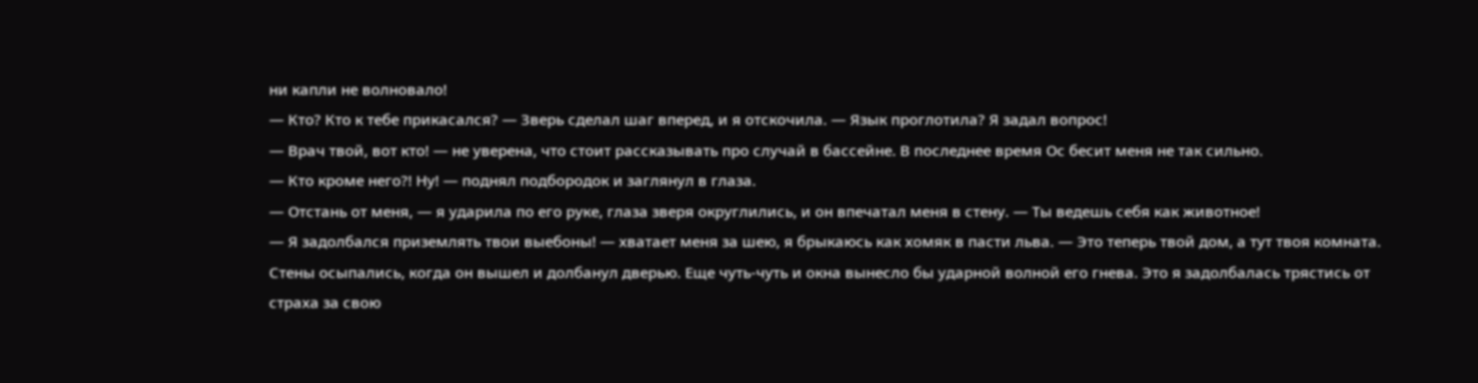ни капли не волновало!
— Кто? Кто к тебе прикасался? — Зверь сделал шаг вперед, и я отскочила. — Язык проглотила? Я задал вопрос!
— Врач твой, вот кто! — не уверена, что стоит рассказывать про случай в бассейне. В последнее время Ос бесит меня не так сильно.
— Кто кроме него?! Ну! — поднял подбородок и заглянул в глаза.
— Отстань от меня, — я ударила по его руке, глаза зверя округлились, и он впечатал меня в стену. — Ты ведешь себя как животное!
— Я задолбался приземлять твои выебоны! — хватает меня за шею, я брыкаюсь как хомяк в пасти льва. — Это теперь твой дом, а тут твоя комната.
Стены осыпались, когда он вышел и долбанул дверью. Еще чуть-чуть и окна вынесло бы ударной волной его гнева. Это я задолбалась трястись от страха за свою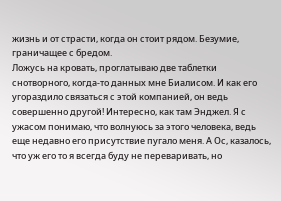жизнь и от страсти, когда он стоит рядом. Безумие, граничащее с бредом.
Ложусь на кровать, проглатываю две таблетки снотворного, когда-то данных мне Биалисом. И как его угораздило связаться с этой компанией, он ведь совершенно другой! Интересно, как там Энджел. Я с ужасом понимаю, что волнуюсь за этого человека, ведь еще недавно его присутствие пугало меня. А Ос, казалось, что уж его то я всегда буду не переваривать, но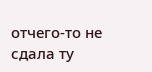отчего-то не сдала ту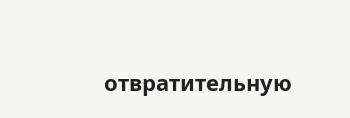отвратительную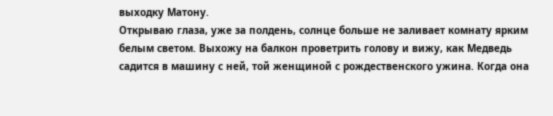выходку Матону.
Открываю глаза, уже за полдень, солнце больше не заливает комнату ярким белым светом. Выхожу на балкон проветрить голову и вижу, как Медведь садится в машину с ней, той женщиной с рождественского ужина. Когда она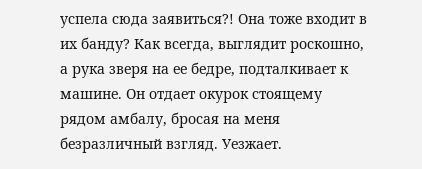успела сюда заявиться?! Она тоже входит в их банду? Как всегда, выглядит роскошно, а рука зверя на ее бедре, подталкивает к машине. Он отдает окурок стоящему рядом амбалу, бросая на меня безразличный взгляд. Уезжает.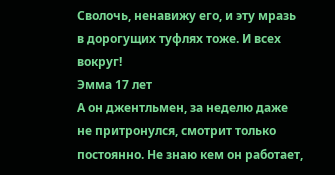Сволочь, ненавижу его, и эту мразь в дорогущих туфлях тоже. И всех вокруг!
Эмма 17 лет
А он джентльмен, за неделю даже не притронулся, смотрит только постоянно. Не знаю кем он работает,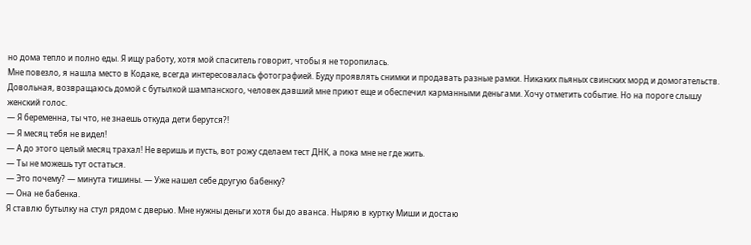но дома тепло и полно еды. Я ищу работу, хотя мой спаситель говорит, чтобы я не торопилась.
Мне повезло, я нашла место в Кодаке, всегда интересовалась фотографией. Буду проявлять снимки и продавать разные рамки. Никаких пьяных свинских морд и домогательств.
Довольная, возвращаюсь домой с бутылкой шампанского, человек давший мне приют еще и обеспечил карманными деньгами. Хочу отметить событие. Но на пороге слышу женский голос.
— Я беременна, ты что, не знаешь откуда дети берутся?!
— Я месяц тебя не видел!
— А до этого целый месяц трахал! Не веришь и пусть, вот рожу сделаем тест ДНК, а пока мне не где жить.
— Ты не можешь тут остаться.
— Это почему? — минута тишины. — Уже нашел себе другую бабенку?
— Она не бабенка.
Я ставлю бутылку на стул рядом с дверью. Мне нужны деньги хотя бы до аванса. Ныряю в куртку Миши и достаю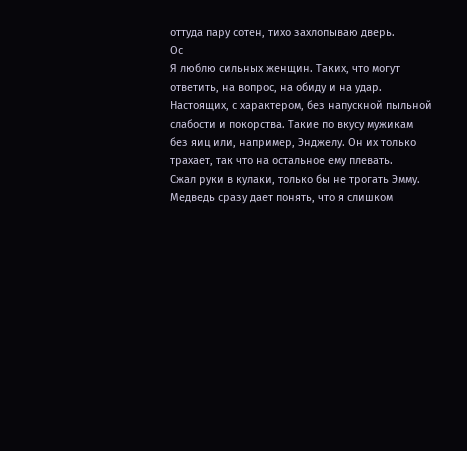оттуда пару сотен, тихо захлопываю дверь.
Ос
Я люблю сильных женщин. Таких, что могут ответить, на вопрос, на обиду и на удар. Настоящих, с характером, без напускной пыльной слабости и покорства. Такие по вкусу мужикам без яиц или, например, Энджелу. Он их только трахает, так что на остальное ему плевать.
Сжал руки в кулаки, только бы не трогать Эмму. Медведь сразу дает понять, что я слишком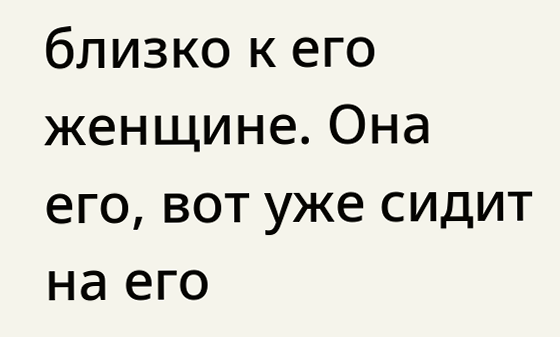близко к его женщине. Она его, вот уже сидит на его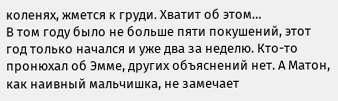коленях, жмется к груди. Хватит об этом…
В том году было не больше пяти покушений, этот год только начался и уже два за неделю. Кто-то пронюхал об Эмме, других объяснений нет. А Матон, как наивный мальчишка, не замечает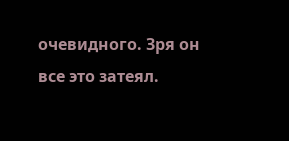очевидного. Зря он все это затеял.